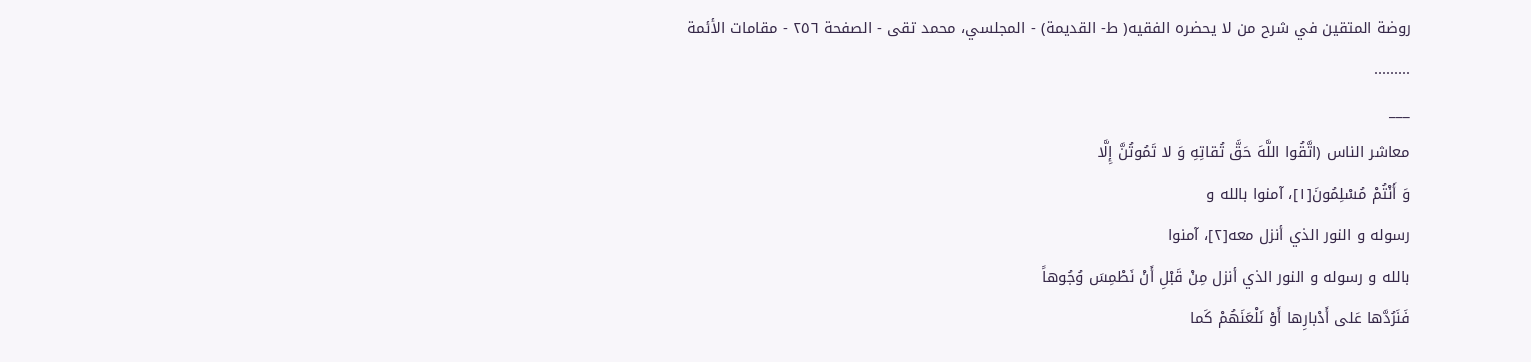روضة المتقين في شرح من لا يحضره الفقيه( ط- القديمة) - المجلسي، محمد تقى - الصفحة ٢٥٦ - مقامات الأئمة
.........
___
معاشر الناس (اتَّقُوا اللَّهَ حَقَّ تُقاتِهِ وَ لا تَمُوتُنَّ إِلَّا
وَ أَنْتُمْ مُسْلِمُونَ[١]، آمنوا بالله و
رسوله و النور الذي أنزل معه[٢]، آمنوا
بالله و رسوله و النور الذي أنزل مِنْ قَبْلِ أَنْ نَطْمِسَ وُجُوهاً
فَنَرُدَّها عَلى أَدْبارِها أَوْ نَلْعَنَهُمْ كَما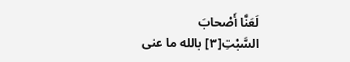لَعَنَّا أَصْحابَ
السَّبْتِ[٣] بالله ما عنى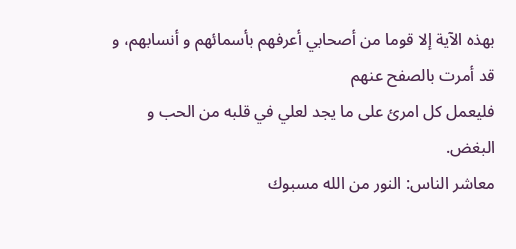بهذه الآية إلا قوما من أصحابي أعرفهم بأسمائهم و أنسابهم، و قد أمرت بالصفح عنهم
فليعمل كل امرئ على ما يجد لعلي في قلبه من الحب و البغض.
معاشر الناس: النور من الله مسبوك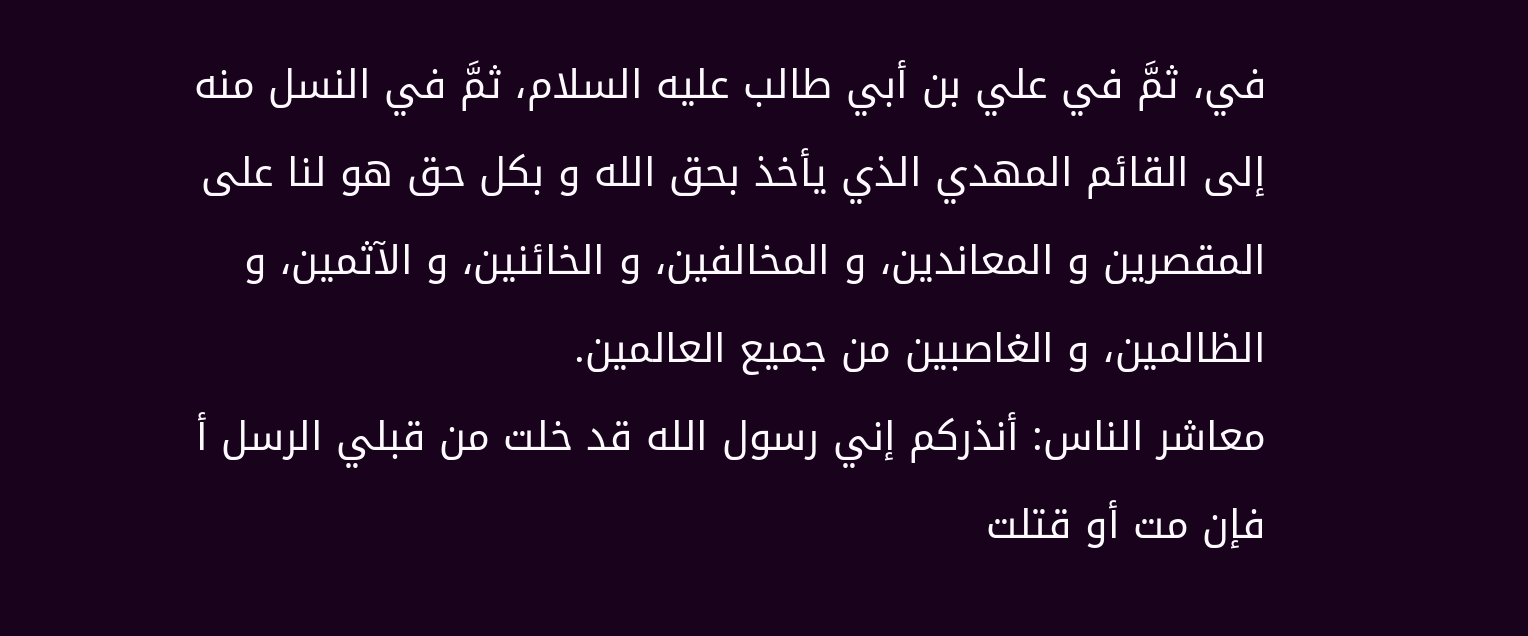في، ثمَّ في علي بن أبي طالب عليه السلام، ثمَّ في النسل منه إلى القائم المهدي الذي يأخذ بحق الله و بكل حق هو لنا على المقصرين و المعاندين، و المخالفين، و الخائنين، و الآثمين، و الظالمين، و الغاصبين من جميع العالمين.
معاشر الناس: أنذركم إني رسول الله قد خلت من قبلي الرسل أ فإن مت أو قتلت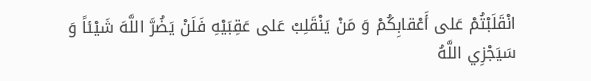انْقَلَبْتُمْ عَلى أَعْقابِكُمْ وَ مَنْ يَنْقَلِبْ عَلى عَقِبَيْهِ فَلَنْ يَضُرَّ اللَّهَ شَيْئاً وَ سَيَجْزِي اللَّهُ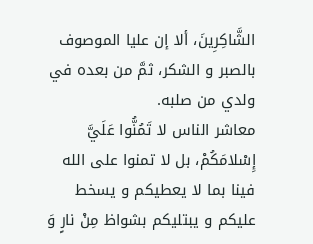الشَّاكِرِينَ، ألا إن عليا الموصوف بالصبر و الشكر، ثمَّ من بعده في ولدي من صلبه.
معاشر الناس لا تَمُنُّوا عَلَيَّ إِسْلامَكُمْ، بل لا تمنوا على الله فينا بما لا يعطيكم و يسخط عليكم و يبتليكم بشواظ مِنْ نارٍ وَ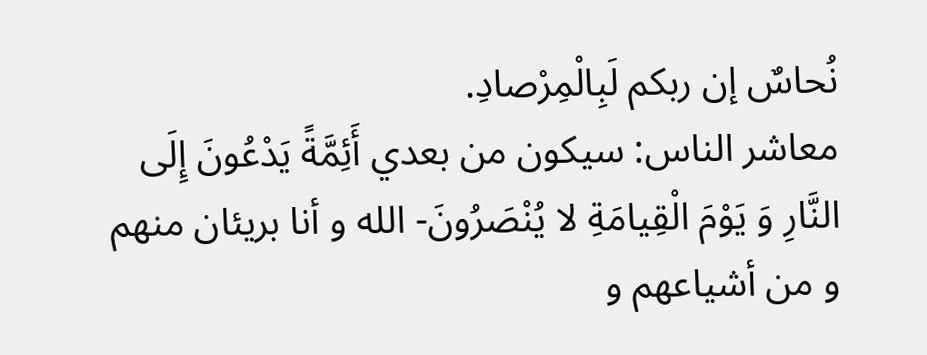نُحاسٌ إن ربكم لَبِالْمِرْصادِ.
معاشر الناس: سيكون من بعدي أَئِمَّةً يَدْعُونَ إِلَى النَّارِ وَ يَوْمَ الْقِيامَةِ لا يُنْصَرُونَ- الله و أنا بريئان منهم و من أشياعهم و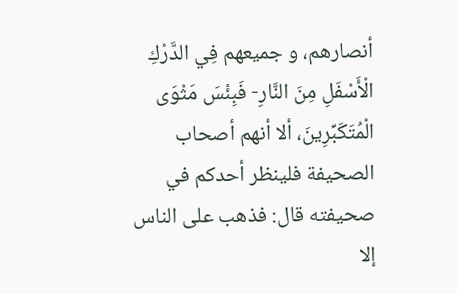أنصارهم، و جميعهم فِي الدَّرْكِ الْأَسْفَلِ مِنَ النَّارِ- فَبِئْسَ مَثْوَى الْمُتَكَبِّرِينَ، ألا أنهم أصحاب الصحيفة فلينظر أحدكم في صحيفته قال: فذهب على الناس إلا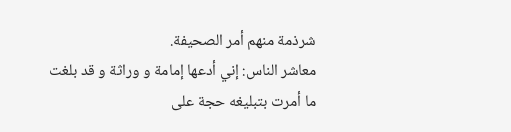شرذمة منهم أمر الصحيفة.
معاشر الناس: إني أدعها إمامة و وراثة و قد بلغت ما أمرت بتبليغه حجة على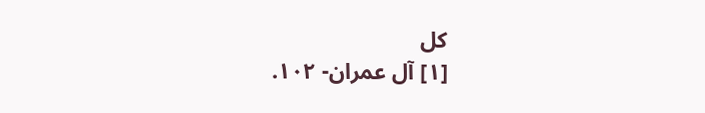كل
[١] آل عمران- ١٠٢.